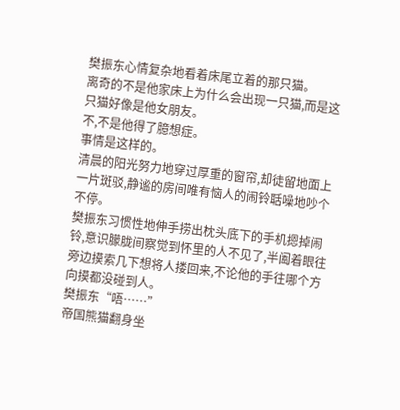樊振东心情复杂地看着床尾立着的那只猫。
离奇的不是他家床上为什么会出现一只猫,而是这只猫好像是他女朋友。
不,不是他得了臆想症。
事情是这样的。
清晨的阳光努力地穿过厚重的窗帘,却徒留地面上一片斑驳,静谧的房间唯有恼人的闹铃聒噪地吵个不停。
樊振东习惯性地伸手捞出枕头底下的手机摁掉闹铃,意识朦胧间察觉到怀里的人不见了,半阖着眼往旁边摸索几下想将人搂回来,不论他的手往哪个方向摸都没碰到人。
樊振东“唔……”
帝国熊猫翻身坐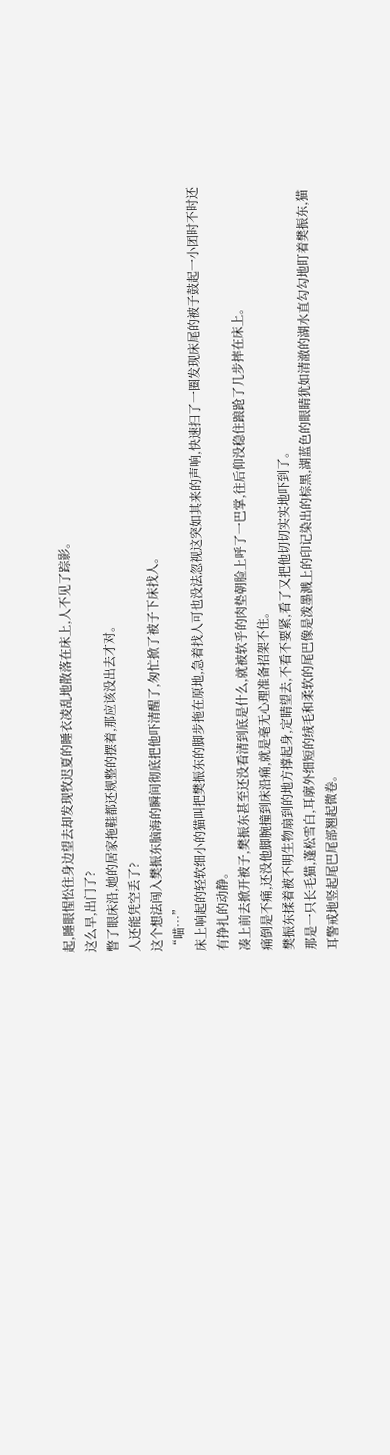起,睡眼惺忪往身边望去却发现牧迟夏的睡衣凌乱地散落在床上,人不见了踪影。
这么早,出门了?
瞥了眼床沿,她的居家拖鞋都还规整的摆着,那应该没出去才对。
人还能凭空丢了?
这个想法闯入樊振东脑海的瞬间彻底把他吓清醒了,匆忙掀了被子下床找人。
“喵…”
床上响起的轻软细小的猫叫把樊振东的脚步拖在原地,急着找人可也没法忽视这突如其来的声响,快速扫了一圈发现床尾的被子鼓起一小团时不时还有挣扎的动静。
凑上前去掀开被子,樊振东甚至还没看清到底是什么,就被软乎的肉垫朝脸上呼了一巴掌,往后仰没稳住踉跄了几步摔在床上。
痛倒是不痛,还没他脚腕撞到床沿痛,就是毫无心理准备招架不住。
樊振东揉着被不明生物扇到的地方撑起身,定睛望去,不看不要紧,看了又把他切切实实地吓到了。
那是一只长毛猫,蓬松雪白,耳廓外细短的绒毛和柔软的尾巴像是泼墨溅上的印记染出的棕黑,湖蓝色的眼睛犹如清澈的湖水直勾勾地盯着樊振东,猫耳警戒地竖起尾巴尾部翘起微卷。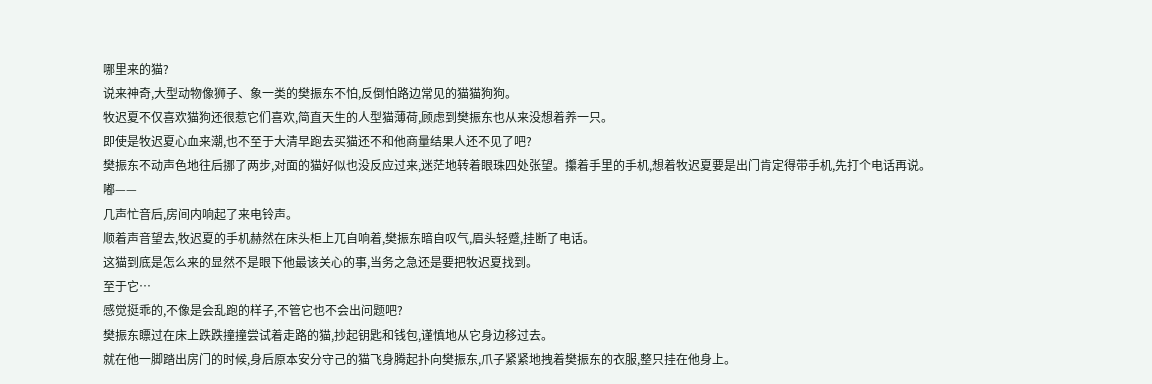哪里来的猫?
说来神奇,大型动物像狮子、象一类的樊振东不怕,反倒怕路边常见的猫猫狗狗。
牧迟夏不仅喜欢猫狗还很惹它们喜欢,简直天生的人型猫薄荷,顾虑到樊振东也从来没想着养一只。
即使是牧迟夏心血来潮,也不至于大清早跑去买猫还不和他商量结果人还不见了吧?
樊振东不动声色地往后挪了两步,对面的猫好似也没反应过来,迷茫地转着眼珠四处张望。攥着手里的手机,想着牧迟夏要是出门肯定得带手机,先打个电话再说。
嘟——
几声忙音后,房间内响起了来电铃声。
顺着声音望去,牧迟夏的手机赫然在床头柜上兀自响着,樊振东暗自叹气,眉头轻蹙,挂断了电话。
这猫到底是怎么来的显然不是眼下他最该关心的事,当务之急还是要把牧迟夏找到。
至于它…
感觉挺乖的,不像是会乱跑的样子,不管它也不会出问题吧?
樊振东瞟过在床上跌跌撞撞尝试着走路的猫,抄起钥匙和钱包,谨慎地从它身边移过去。
就在他一脚踏出房门的时候,身后原本安分守己的猫飞身腾起扑向樊振东,爪子紧紧地拽着樊振东的衣服,整只挂在他身上。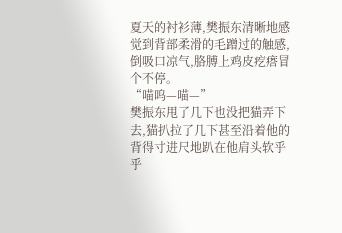夏天的衬衫薄,樊振东清晰地感觉到背部柔滑的毛蹭过的触感,倒吸口凉气,胳膊上鸡皮疙瘩冒个不停。
“喵呜—喵—”
樊振东甩了几下也没把猫弄下去,猫扒拉了几下甚至沿着他的背得寸进尺地趴在他肩头软乎乎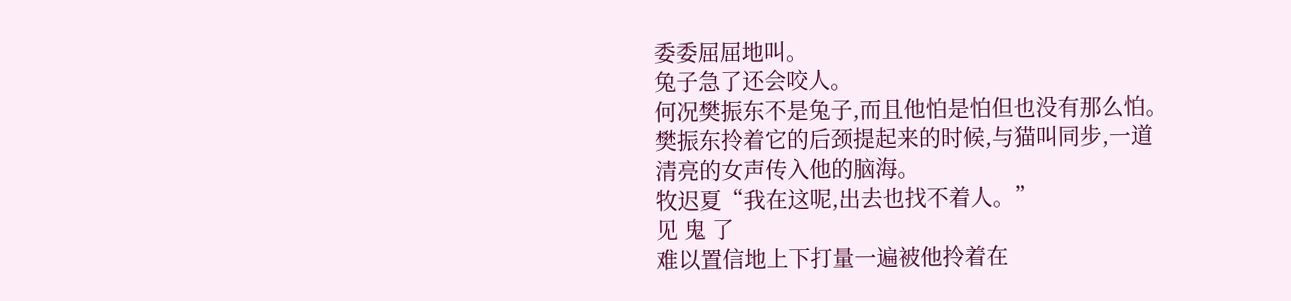委委屈屈地叫。
兔子急了还会咬人。
何况樊振东不是兔子,而且他怕是怕但也没有那么怕。
樊振东拎着它的后颈提起来的时候,与猫叫同步,一道清亮的女声传入他的脑海。
牧迟夏“我在这呢,出去也找不着人。”
见 鬼 了
难以置信地上下打量一遍被他拎着在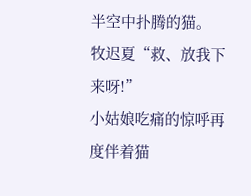半空中扑腾的猫。
牧迟夏“救、放我下来呀!”
小姑娘吃痛的惊呼再度伴着猫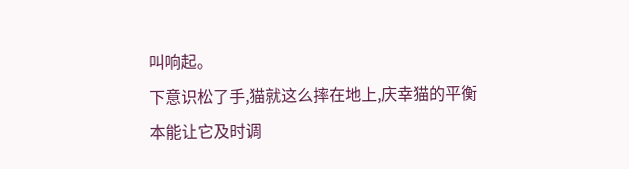叫响起。
下意识松了手,猫就这么摔在地上,庆幸猫的平衡本能让它及时调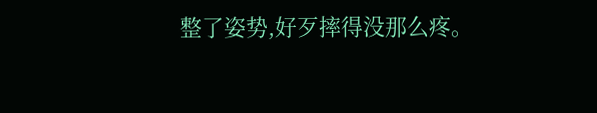整了姿势,好歹摔得没那么疼。